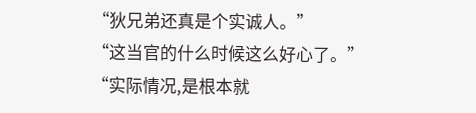“狄兄弟还真是个实诚人。”
“这当官的什么时候这么好心了。”
“实际情况,是根本就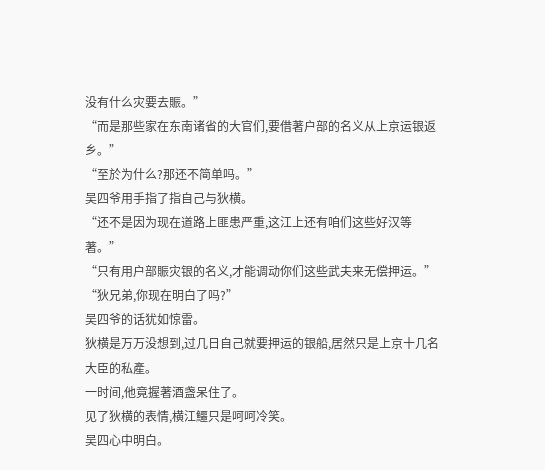没有什么灾要去賑。”
“而是那些家在东南诸省的大官们,要借著户部的名义从上京运银返乡。”
“至於为什么?那还不简单吗。”
吴四爷用手指了指自己与狄横。
“还不是因为现在道路上匪患严重,这江上还有咱们这些好汉等著。”
“只有用户部賑灾银的名义,才能调动你们这些武夫来无偿押运。”
“狄兄弟,你现在明白了吗?”
吴四爷的话犹如惊雷。
狄横是万万没想到,过几日自己就要押运的银船,居然只是上京十几名大臣的私產。
一时间,他竟握著酒盏呆住了。
见了狄横的表情,横江鱷只是呵呵冷笑。
吴四心中明白。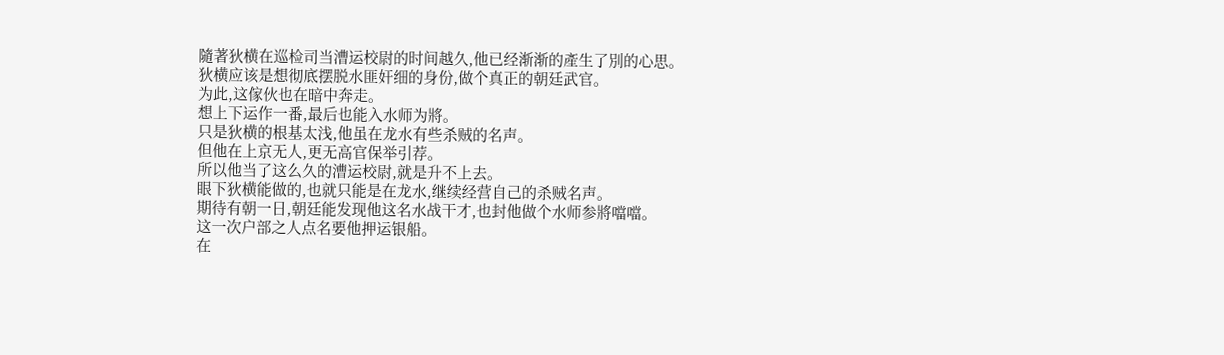隨著狄横在巡检司当漕运校尉的时间越久,他已经渐渐的產生了別的心思。
狄横应该是想彻底摆脱水匪奸细的身份,做个真正的朝廷武官。
为此,这傢伙也在暗中奔走。
想上下运作一番,最后也能入水师为將。
只是狄横的根基太浅,他虽在龙水有些杀贼的名声。
但他在上京无人,更无高官保举引荐。
所以他当了这么久的漕运校尉,就是升不上去。
眼下狄横能做的,也就只能是在龙水,继续经营自己的杀贼名声。
期待有朝一日,朝廷能发现他这名水战干才,也封他做个水师参將噹噹。
这一次户部之人点名要他押运银船。
在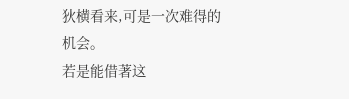狄横看来,可是一次难得的机会。
若是能借著这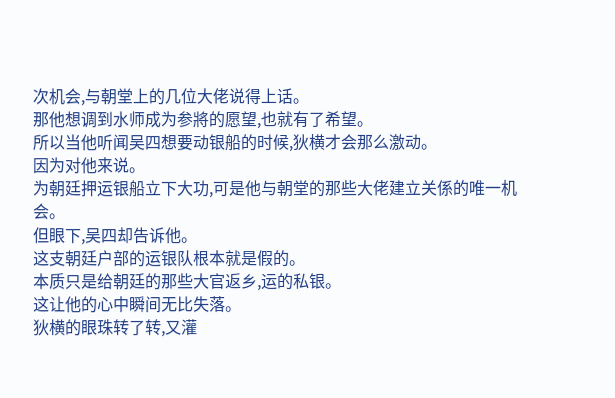次机会,与朝堂上的几位大佬说得上话。
那他想调到水师成为参將的愿望,也就有了希望。
所以当他听闻吴四想要动银船的时候,狄横才会那么激动。
因为对他来说。
为朝廷押运银船立下大功,可是他与朝堂的那些大佬建立关係的唯一机会。
但眼下,吴四却告诉他。
这支朝廷户部的运银队根本就是假的。
本质只是给朝廷的那些大官返乡,运的私银。
这让他的心中瞬间无比失落。
狄横的眼珠转了转,又灌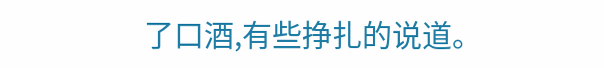了口酒,有些挣扎的说道。